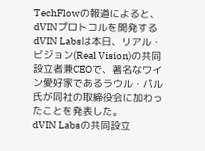TechFlowの報道によると、dVINプロトコルを開発するdVIN Labsは本日、リアル・ビジョン(Real Vision)の共同設立者兼CEOで、著名なワイン愛好家であるラウル・パル氏が同社の取締役会に加わったことを発表した。
dVIN Labsの共同設立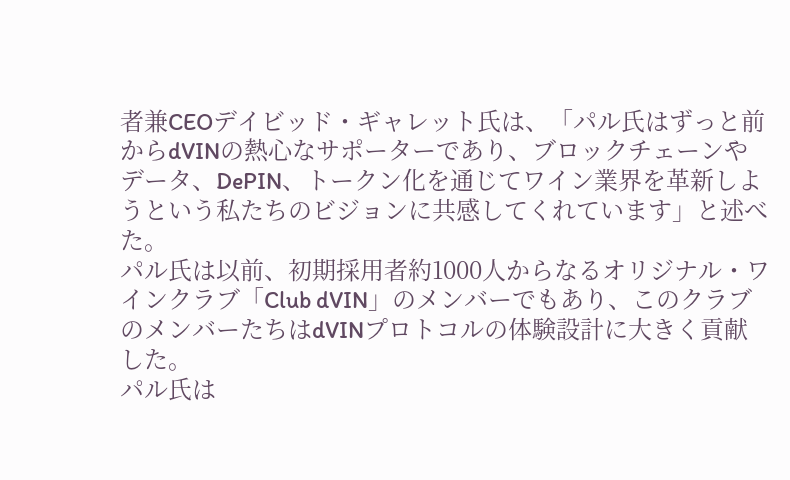者兼CEOデイビッド・ギャレット氏は、「パル氏はずっと前からdVINの熱心なサポーターであり、ブロックチェーンやデータ、DePIN、トークン化を通じてワイン業界を革新しようという私たちのビジョンに共感してくれています」と述べた。
パル氏は以前、初期採用者約1000人からなるオリジナル・ワインクラブ「Club dVIN」のメンバーでもあり、このクラブのメンバーたちはdVINプロトコルの体験設計に大きく貢献した。
パル氏は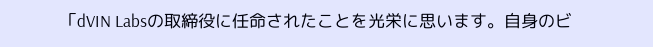「dVIN Labsの取締役に任命されたことを光栄に思います。自身のビ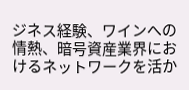ジネス経験、ワインへの情熱、暗号資産業界におけるネットワークを活か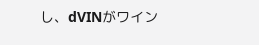し、dVINがワイン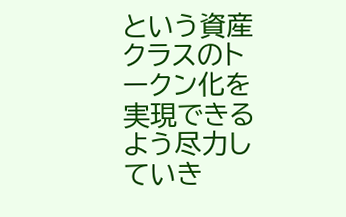という資産クラスのトークン化を実現できるよう尽力していき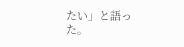たい」と語った。